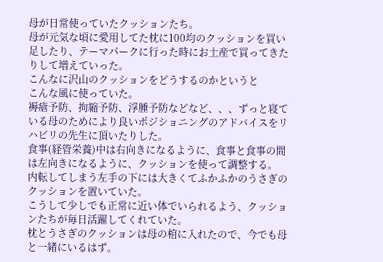母が日常使っていたクッションたち。
母が元気な頃に愛用してた枕に100均のクッションを買い足したり、テーマパークに行った時にお土産で買ってきたりして増えていった。
こんなに沢山のクッションをどうするのかというと
こんな風に使っていた。
褥瘡予防、拘縮予防、浮腫予防などなど、、、ずっと寝ている母のためにより良いポジショニングのアドバイスをリハビリの先生に頂いたりした。
食事(経管栄養)中は右向きになるように、食事と食事の間は左向きになるように、クッションを使って調整する。
内転してしまう左手の下には大きくてふかふかのうさぎのクッションを置いていた。
こうして少しでも正常に近い体でいられるよう、クッションたちが毎日活躍してくれていた。
枕とうさぎのクッションは母の棺に入れたので、今でも母と一緒にいるはず。